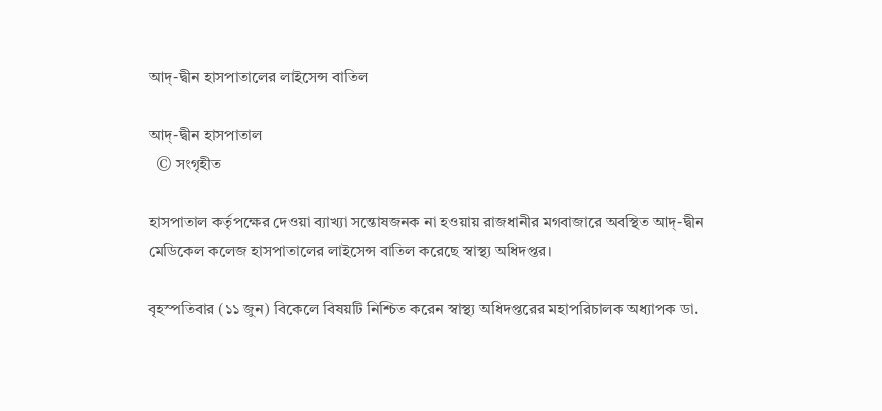আদ্-দ্বীন হাসপাতালের লাইসেন্স বাতিল

আদ্-দ্বীন হাসপাতাল
  © সংগৃহীত

হাসপাতাল কর্তৃপক্ষের দেওয়া ব্যাখ্যা সন্তোষজনক না হওয়ায় রাজধানীর মগবাজারে অবস্থিত আদ্-দ্বীন মেডিকেল কলেজ হাসপাতালের লাইসেন্স বাতিল করেছে স্বাস্থ্য অধিদপ্তর।

বৃহস্পতিবার (১১ জুন) বিকেলে বিষয়টি নিশ্চিত করেন স্বাস্থ্য অধিদপ্তরের মহাপরিচালক অধ্যাপক ডা.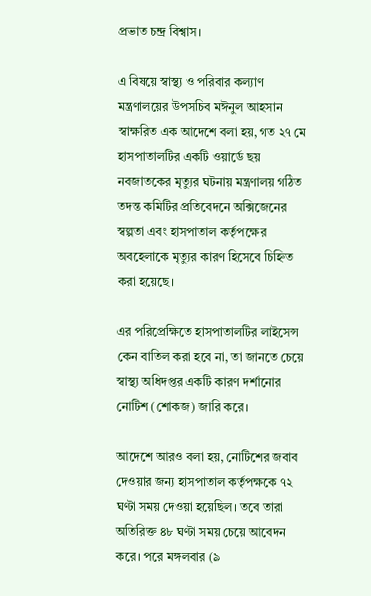প্রভাত চন্দ্র বিশ্বাস।

এ বিষয়ে স্বাস্থ্য ও পরিবার কল্যাণ মন্ত্রণালয়ের উপসচিব মঈনুল আহসান স্বাক্ষরিত এক আদেশে বলা হয়, গত ২৭ মে হাসপাতালটির একটি ওয়ার্ডে ছয় নবজাতকের মৃত্যুর ঘটনায় মন্ত্রণালয় গঠিত তদন্ত কমিটির প্রতিবেদনে অক্সিজেনের স্বল্পতা এবং হাসপাতাল কর্তৃপক্ষের অবহেলাকে মৃত্যুর কারণ হিসেবে চিহ্নিত করা হয়েছে।

এর পরিপ্রেক্ষিতে হাসপাতালটির লাইসেন্স কেন বাতিল করা হবে না, তা জানতে চেয়ে স্বাস্থ্য অধিদপ্তর একটি কারণ দর্শানোর নোটিশ (শোকজ) জারি করে।

আদেশে আরও বলা হয়, নোটিশের জবাব দেওয়ার জন্য হাসপাতাল কর্তৃপক্ষকে ৭২ ঘণ্টা সময় দেওয়া হয়েছিল। তবে তারা অতিরিক্ত ৪৮ ঘণ্টা সময় চেয়ে আবেদন করে। পরে মঙ্গলবার (৯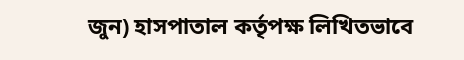জুন) হাসপাতাল কর্তৃপক্ষ লিখিতভাবে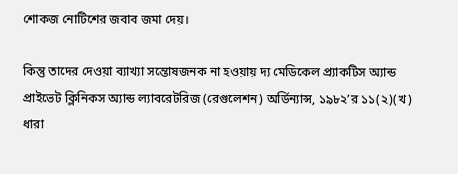শোকজ নোটিশের জবাব জমা দেয়।

কিন্তু তাদের দেওয়া ব্যাখ্যা সন্তোষজনক না হওয়ায় দ্য মেডিকেল প্র্যাকটিস অ্যান্ড প্রাইভেট ক্লিনিকস অ্যান্ড ল্যাবরেটরিজ (রেগুলেশন) অর্ডিন্যান্স, ১৯৮২’র ১১(২)(খ) ধারা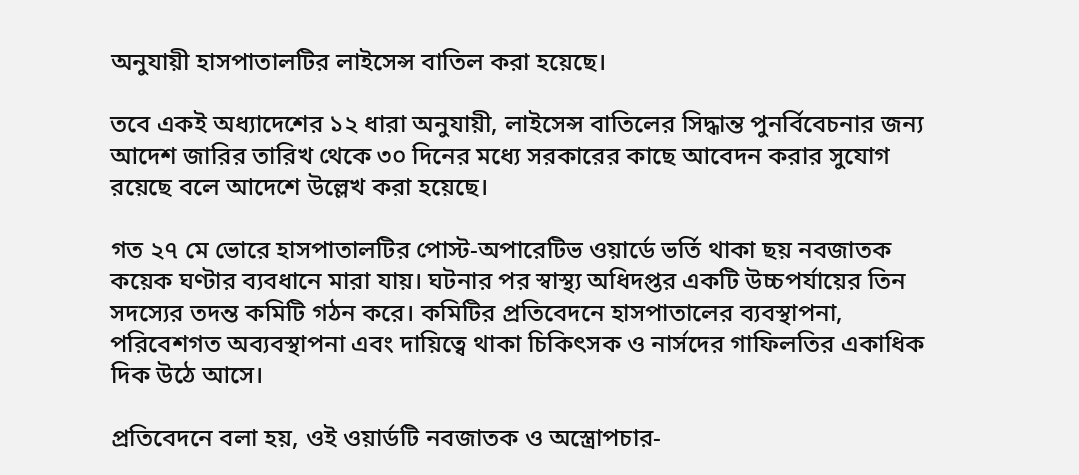অনুযায়ী হাসপাতালটির লাইসেন্স বাতিল করা হয়েছে।

তবে একই অধ্যাদেশের ১২ ধারা অনুযায়ী, লাইসেন্স বাতিলের সিদ্ধান্ত পুনর্বিবেচনার জন্য আদেশ জারির তারিখ থেকে ৩০ দিনের মধ্যে সরকারের কাছে আবেদন করার সুযোগ রয়েছে বলে আদেশে উল্লেখ করা হয়েছে।

গত ২৭ মে ভোরে হাসপাতালটির পোস্ট-অপারেটিভ ওয়ার্ডে ভর্তি থাকা ছয় নবজাতক কয়েক ঘণ্টার ব্যবধানে মারা যায়। ঘটনার পর স্বাস্থ্য অধিদপ্তর একটি উচ্চপর্যায়ের তিন সদস্যের তদন্ত কমিটি গঠন করে। কমিটির প্রতিবেদনে হাসপাতালের ব্যবস্থাপনা, পরিবেশগত অব্যবস্থাপনা এবং দায়িত্বে থাকা চিকিৎসক ও নার্সদের গাফিলতির একাধিক দিক উঠে আসে।

প্রতিবেদনে বলা হয়, ওই ওয়ার্ডটি নবজাতক ও অস্ত্রোপচার-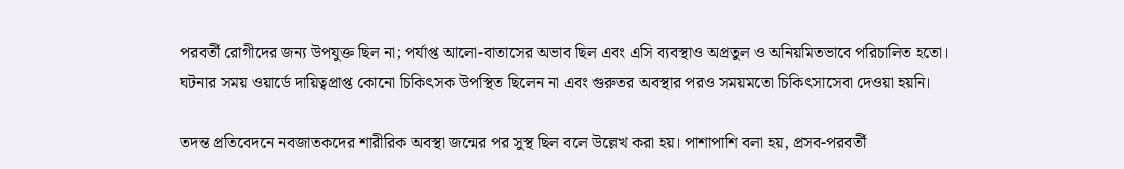পরবর্তী রোগীদের জন্য উপযুক্ত ছিল না; পর্যাপ্ত আলো-বাতাসের অভাব ছিল এবং এসি ব্যবস্থাও অপ্রতুল ও অনিয়মিতভাবে পরিচালিত হতো। ঘটনার সময় ওয়ার্ডে দায়িত্বপ্রাপ্ত কোনো চিকিৎসক উপস্থিত ছিলেন না এবং গুরুতর অবস্থার পরও সময়মতো চিকিৎসাসেবা দেওয়া হয়নি।

তদন্ত প্রতিবেদনে নবজাতকদের শারীরিক অবস্থা জন্মের পর সুস্থ ছিল বলে উল্লেখ করা হয়। পাশাপাশি বলা হয়, প্রসব-পরবর্তী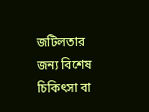জটিলতার জন্য বিশেষ চিকিৎসা বা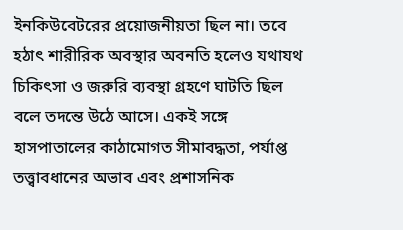ইনকিউবেটরের প্রয়োজনীয়তা ছিল না। তবে হঠাৎ শারীরিক অবস্থার অবনতি হলেও যথাযথ চিকিৎসা ও জরুরি ব্যবস্থা গ্রহণে ঘাটতি ছিল বলে তদন্তে উঠে আসে। একই সঙ্গে হাসপাতালের কাঠামোগত সীমাবদ্ধতা, পর্যাপ্ত তত্ত্বাবধানের অভাব এবং প্রশাসনিক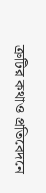ত্রুটির কথাও প্রতিবেদনে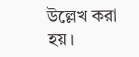উল্লেখ করা হয়।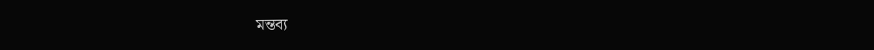মন্তব্য